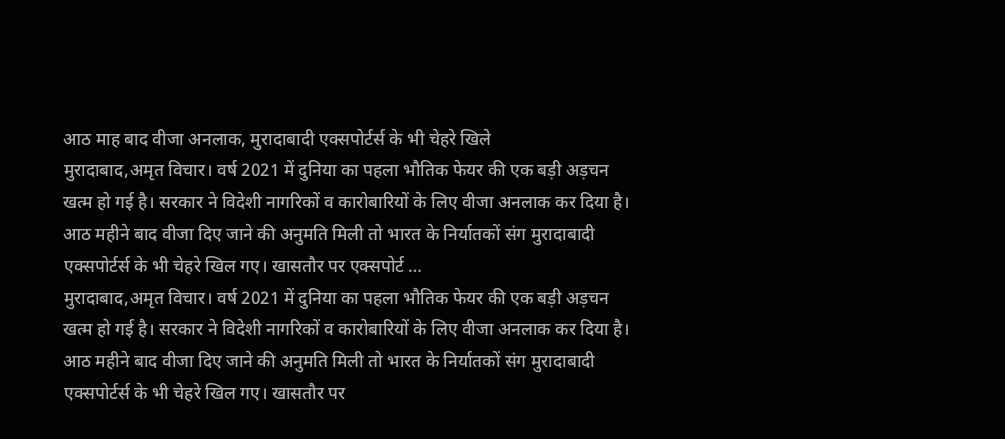आठ माह बाद वीजा अनलाक, मुरादाबादी एक्सपोर्टर्स के भी चेहरे खिले
मुरादाबाद,अमृत विचार। वर्ष 2021 में दुनिया का पहला भौतिक फेयर की एक बड़ी अड़चन खत्म हो गई है। सरकार ने विदेशी नागरिकों व कारोबारियों के लिए वीजा अनलाक कर दिया है। आठ महीने बाद वीजा दिए जाने की अनुमति मिली तो भारत के निर्यातकों संग मुरादाबादी एक्सपोर्टर्स के भी चेहरे खिल गए। खासतौर पर एक्सपोर्ट …
मुरादाबाद,अमृत विचार। वर्ष 2021 में दुनिया का पहला भौतिक फेयर की एक बड़ी अड़चन खत्म हो गई है। सरकार ने विदेशी नागरिकों व कारोबारियों के लिए वीजा अनलाक कर दिया है। आठ महीने बाद वीजा दिए जाने की अनुमति मिली तो भारत के निर्यातकों संग मुरादाबादी एक्सपोर्टर्स के भी चेहरे खिल गए। खासतौर पर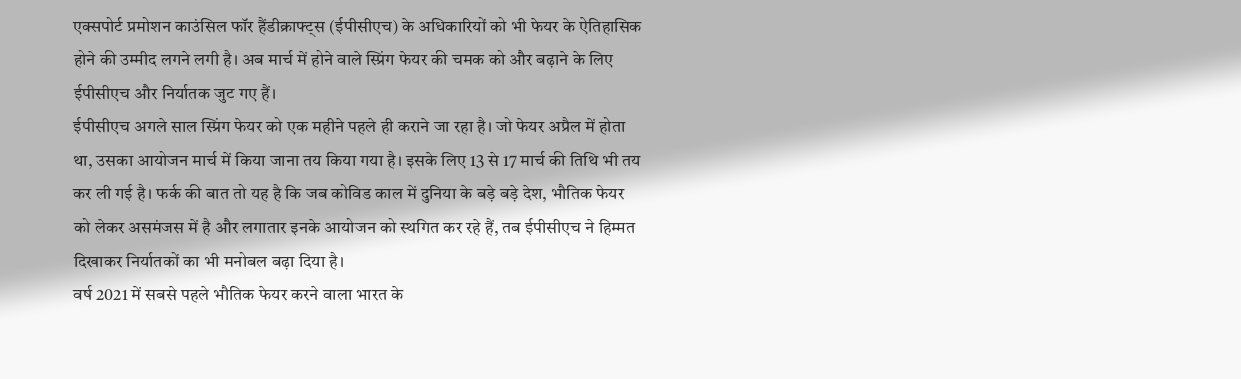एक्सपोर्ट प्रमोशन काउंसिल फॉर हैंडीक्राफ्ट्स (ईपीसीएच) के अधिकारियों को भी फेयर के ऐतिहासिक होने की उम्मीद लगने लगी है। अब मार्च में होने वाले स्प्रिंग फेयर की चमक को और बढ़ाने के लिए ईपीसीएच और निर्यातक जुट गए हैं।
ईपीसीएच अगले साल स्प्रिंग फेयर को एक महीने पहले ही कराने जा रहा है। जो फेयर अप्रैल में होता था, उसका आयोजन मार्च में किया जाना तय किया गया है। इसके लिए 13 से 17 मार्च की तिथि भी तय कर ली गई है। फर्क की बात तो यह है कि जब कोविड काल में दुनिया के बड़े बड़े देश, भौतिक फेयर को लेकर असमंजस में है और लगातार इनके आयोजन को स्थगित कर रहे हैं, तब ईपीसीएच ने हिम्मत दिखाकर निर्यातकों का भी मनोबल बढ़ा दिया है।
वर्ष 2021 में सबसे पहले भौतिक फेयर करने वाला भारत के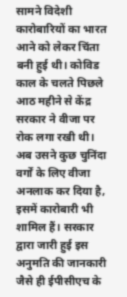सामने विदेशी कारोबारियों का भारत आने को लेकर चिंता बनी हुई थी। कोविड काल के चलते पिछले आठ महीने से केंद्र सरकार ने वीजा पर रोक लगा रखी थी। अब उसने कुछ चुनिंदा वर्गों के लिए वीजा अनलाक कर दिया है, इसमें कारोबारी भी शामिल हैं। सरकार द्वारा जारी हुई इस अनुमति की जानकारी जैसे ही ईपीसीएच के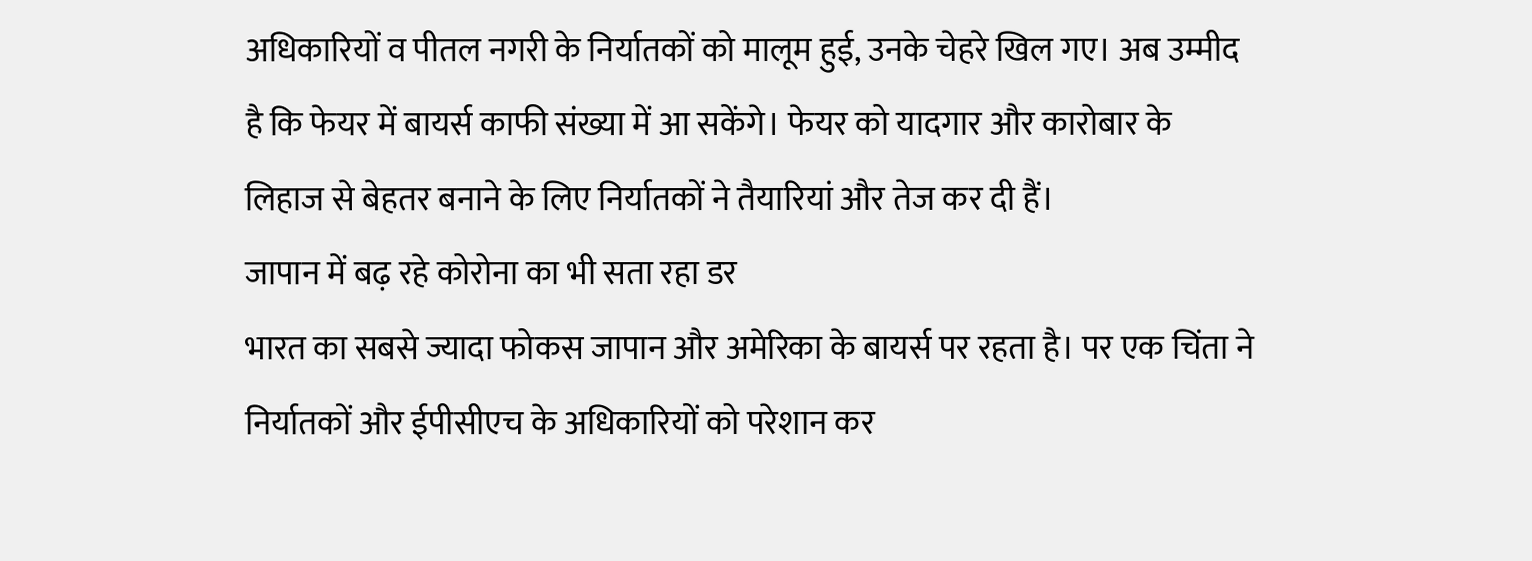अधिकारियों व पीतल नगरी के निर्यातकों को मालूम हुई, उनके चेहरे खिल गए। अब उम्मीद है कि फेयर में बायर्स काफी संख्या में आ सकेंगे। फेयर को यादगार और कारोबार के लिहाज से बेहतर बनाने के लिए निर्यातकों ने तैयारियां और तेज कर दी हैं।
जापान में बढ़ रहे कोरोना का भी सता रहा डर
भारत का सबसे ज्यादा फोकस जापान और अमेरिका के बायर्स पर रहता है। पर एक चिंता ने निर्यातकों और ईपीसीएच के अधिकारियों को परेशान कर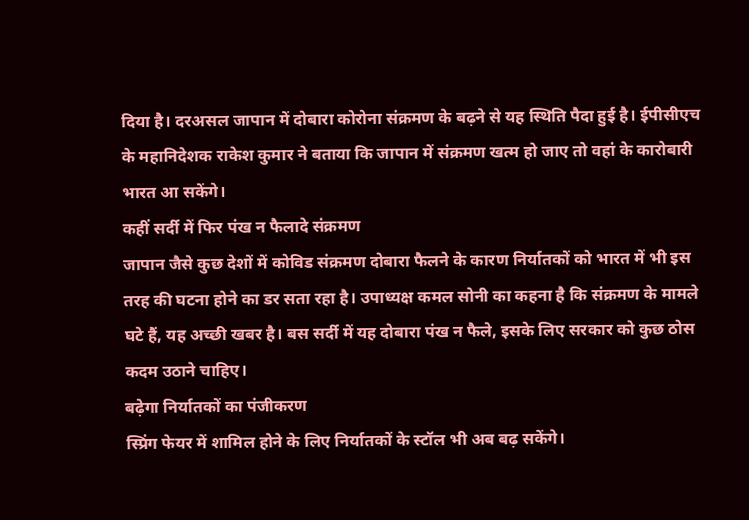दिया है। दरअसल जापान में दोबारा कोरोना संक्रमण के बढ़ने से यह स्थिति पैदा हुई है। ईपीसीएच के महानिदेशक राकेश कुमार ने बताया कि जापान में संक्रमण खत्म हो जाए तो वहां के कारोबारी भारत आ सकेंगे।
कहीं सर्दी में फिर पंख न फैलादे संक्रमण
जापान जैसे कुछ देशों में कोविड संक्रमण दोबारा फैलने के कारण निर्यातकों को भारत में भी इस तरह की घटना होने का डर सता रहा है। उपाध्यक्ष कमल सोनी का कहना है कि संक्रमण के मामले घटे हैं, यह अच्छी खबर है। बस सर्दी में यह दोबारा पंख न फैले, इसके लिए सरकार को कुछ ठोस कदम उठाने चाहिए।
बढ़ेगा निर्यातकों का पंजीकरण
स्प्रिंग फेयर में शामिल होने के लिए निर्यातकों के स्टॉल भी अब बढ़ सकेंगे।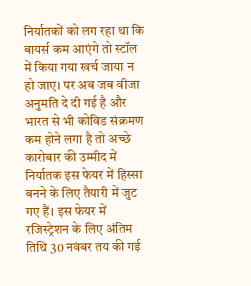निर्यातकों को लग रहा था कि बायर्स कम आएंगे तो स्टॉल में किया गया खर्च जाया न हो जाए। पर अब जब वीजा अनुमति दे दी गई है और भारत से भी कोविड संक्रमण कम होने लगा है तो अच्छे कारोबार की उम्मीद में निर्यातक इस फेयर में हिस्सा बनने के लिए तैयारी में जुट गए हैं। इस फेयर में रजिस्ट्रेशन के लिए अंतिम तिथि 30 नवंबर तय की गई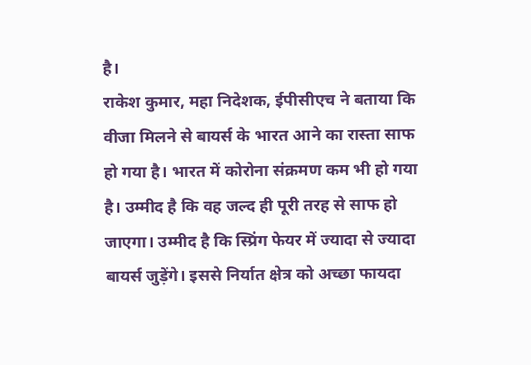है।
राकेश कुमार, महा निदेशक, ईपीसीएच ने बताया कि वीजा मिलने से बायर्स के भारत आने का रास्ता साफ हो गया है। भारत में कोरोना संक्रमण कम भी हो गया है। उम्मीद है कि वह जल्द ही पूरी तरह से साफ हो जाएगा। उम्मीद है कि स्प्रिंग फेयर में ज्यादा से ज्यादा बायर्स जुड़ेंगे। इससे निर्यात क्षेत्र को अच्छा फायदा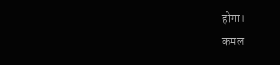होगा।
कमल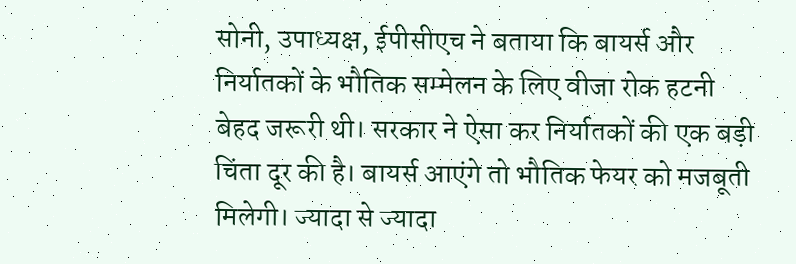सोनी, उपाध्यक्ष, ईपीसीएच ने बताया कि बायर्स और निर्यातकों के भौतिक सम्मेलन के लिए वीजा रोक हटनी बेहद जरूरी थी। सरकार ने ऐसा कर निर्यातकों की एक बड़ी चिंता दूर की है। बायर्स आएंगे तो भौतिक फेयर को मजबूती मिलेगी। ज्यादा से ज्यादा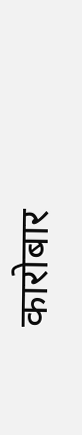कारोबार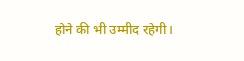होने की भी उम्मीद रहेगी।